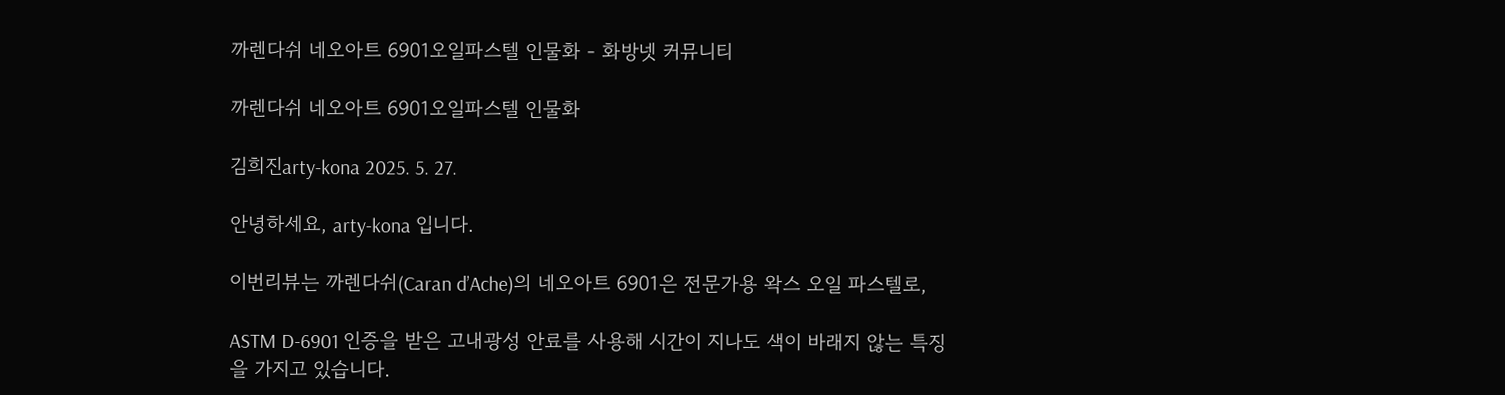까렌다쉬 네오아트 6901오일파스텔 인물화 - 화방넷 커뮤니티

까렌다쉬 네오아트 6901오일파스텔 인물화

김희진arty-kona 2025. 5. 27.

안녕하세요, arty-kona 입니다.

이번리뷰는 까렌다쉬(Caran d’Ache)의 네오아트 6901은 전문가용 왁스 오일 파스텔로,

ASTM D-6901 인증을 받은 고내광성 안료를 사용해 시간이 지나도 색이 바래지 않는 특징을 가지고 있습니다.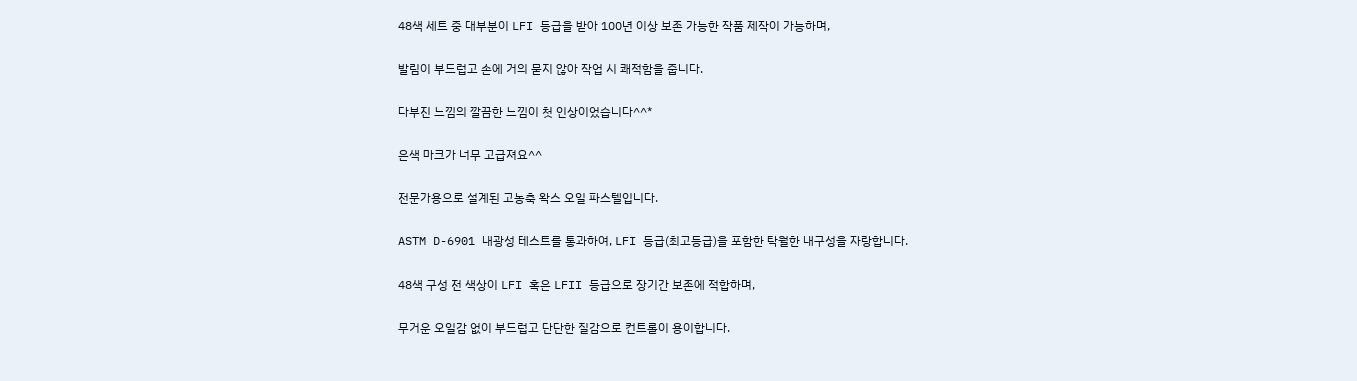48색 세트 중 대부분이 LFI 등급을 받아 100년 이상 보존 가능한 작품 제작이 가능하며,

발림이 부드럽고 손에 거의 묻지 않아 작업 시 쾌적함을 줍니다.

다부진 느낌의 깔끔한 느낌이 첫 인상이었습니다^^*

은색 마크가 너무 고급져요^^

전문가용으로 설계된 고농축 왁스 오일 파스텔입니다.

ASTM D-6901 내광성 테스트를 통과하여, LFI 등급(최고등급)을 포함한 탁월한 내구성을 자랑합니다.

48색 구성 전 색상이 LFI 혹은 LFII 등급으로 장기간 보존에 적합하며,

무거운 오일감 없이 부드럽고 단단한 질감으로 컨트롤이 용이합니다.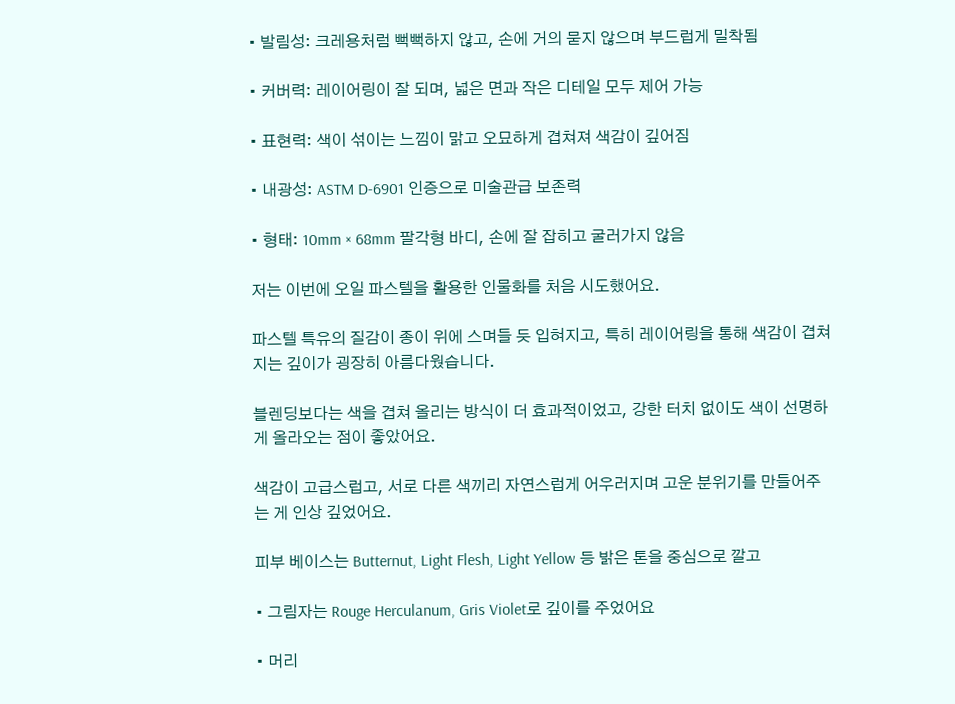• 발림성: 크레용처럼 뻑뻑하지 않고, 손에 거의 묻지 않으며 부드럽게 밀착됨

• 커버력: 레이어링이 잘 되며, 넓은 면과 작은 디테일 모두 제어 가능

• 표현력: 색이 섞이는 느낌이 맑고 오묘하게 겹쳐져 색감이 깊어짐

• 내광성: ASTM D-6901 인증으로 미술관급 보존력

• 형태: 10mm × 68mm 팔각형 바디, 손에 잘 잡히고 굴러가지 않음

저는 이번에 오일 파스텔을 활용한 인물화를 처음 시도했어요.

파스텔 특유의 질감이 종이 위에 스며들 듯 입혀지고, 특히 레이어링을 통해 색감이 겹쳐지는 깊이가 굉장히 아름다웠습니다.

블렌딩보다는 색을 겹쳐 올리는 방식이 더 효과적이었고, 강한 터치 없이도 색이 선명하게 올라오는 점이 좋았어요.

색감이 고급스럽고, 서로 다른 색끼리 자연스럽게 어우러지며 고운 분위기를 만들어주는 게 인상 깊었어요.

피부 베이스는 Butternut, Light Flesh, Light Yellow 등 밝은 톤을 중심으로 깔고

• 그림자는 Rouge Herculanum, Gris Violet로 깊이를 주었어요

• 머리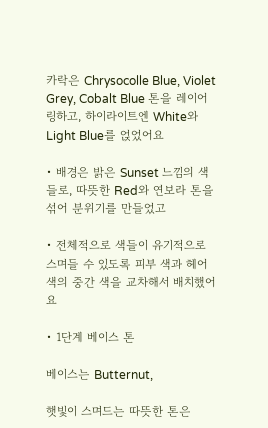카락은 Chrysocolle Blue, Violet Grey, Cobalt Blue 톤을 레이어링하고, 하이라이트엔 White와 Light Blue를 얹었어요

• 배경은 밝은 Sunset 느낌의 색들로, 따뜻한 Red와 연보라 톤을 섞어 분위기를 만들었고

• 전체적으로 색들이 유기적으로 스며들 수 있도록 피부 색과 헤어 색의 중간 색을 교차해서 배치했어요

• 1단계 베이스 톤

베이스는 Butternut,

햇빛이 스며드는 따뜻한 톤은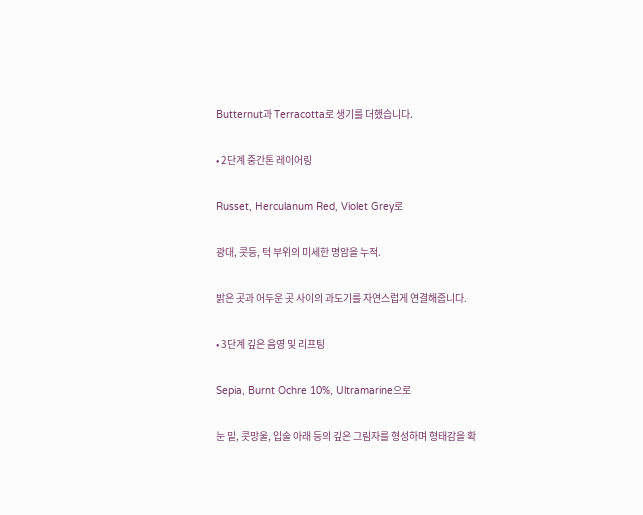Butternut과 Terracotta로 생기를 더했습니다.

• 2단계 중간톤 레이어링

Russet, Herculanum Red, Violet Grey로

광대, 콧등, 턱 부위의 미세한 명암을 누적.

밝은 곳과 어두운 곳 사이의 과도기를 자연스럽게 연결해줍니다.

• 3단계 깊은 음영 및 리프팅

Sepia, Burnt Ochre 10%, Ultramarine으로

눈 밑, 콧망울, 입술 아래 등의 깊은 그림자를 형성하며 형태감을 확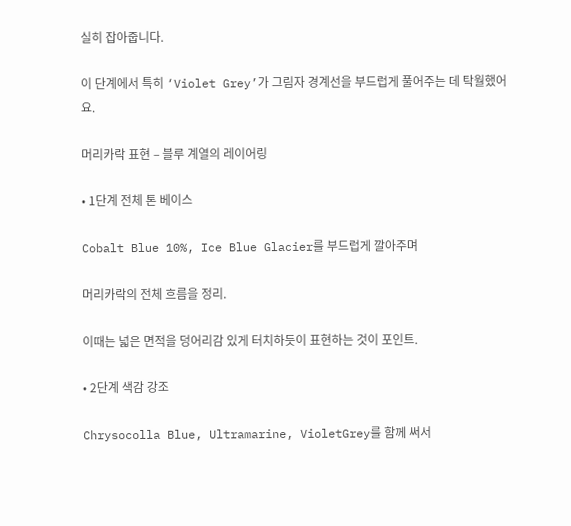실히 잡아줍니다.

이 단계에서 특히 ‘Violet Grey’가 그림자 경계선을 부드럽게 풀어주는 데 탁월했어요.

머리카락 표현 – 블루 계열의 레이어링

• 1단계 전체 톤 베이스

Cobalt Blue 10%, Ice Blue Glacier를 부드럽게 깔아주며

머리카락의 전체 흐름을 정리.

이때는 넓은 면적을 덩어리감 있게 터치하듯이 표현하는 것이 포인트.

• 2단계 색감 강조

Chrysocolla Blue, Ultramarine, VioletGrey를 함께 써서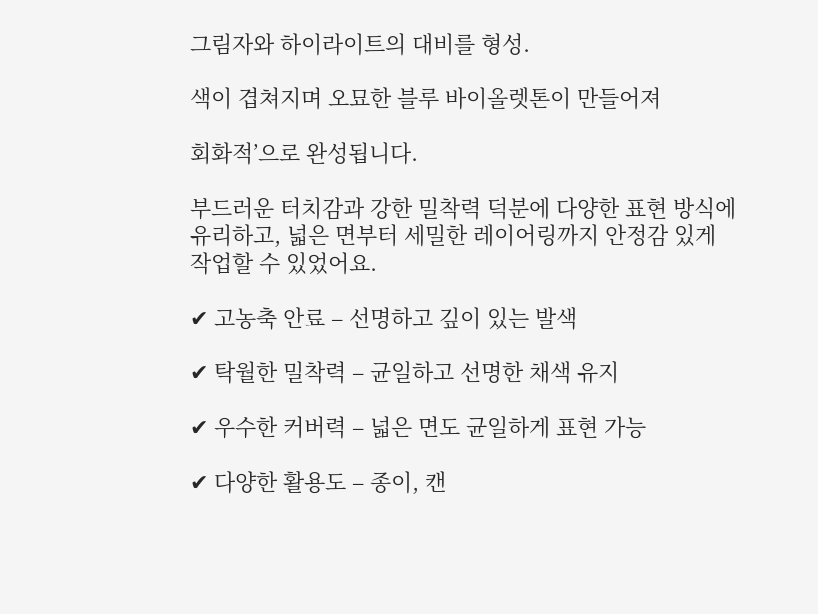그림자와 하이라이트의 대비를 형성.

색이 겹쳐지며 오묘한 블루 바이올렛톤이 만들어져

회화적’으로 완성됩니다.

부드러운 터치감과 강한 밀착력 덕분에 다양한 표현 방식에 유리하고, 넓은 면부터 세밀한 레이어링까지 안정감 있게 작업할 수 있었어요.

✔ 고농축 안료 – 선명하고 깊이 있는 발색

✔ 탁월한 밀착력 – 균일하고 선명한 채색 유지

✔ 우수한 커버력 – 넓은 면도 균일하게 표현 가능

✔ 다양한 활용도 – 종이, 캔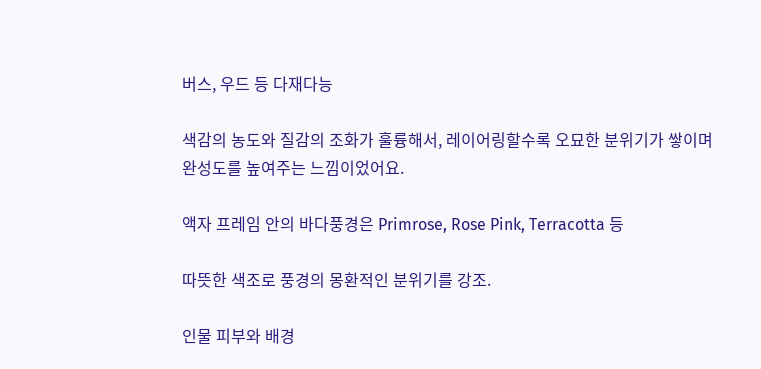버스, 우드 등 다재다능

색감의 농도와 질감의 조화가 훌륭해서, 레이어링할수록 오묘한 분위기가 쌓이며 완성도를 높여주는 느낌이었어요.

액자 프레임 안의 바다풍경은 Primrose, Rose Pink, Terracotta 등

따뜻한 색조로 풍경의 몽환적인 분위기를 강조.

인물 피부와 배경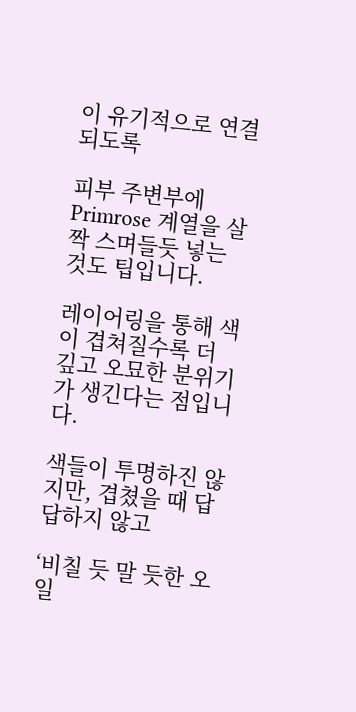이 유기적으로 연결되도록

피부 주변부에 Primrose 계열을 살짝 스며들듯 넣는 것도 팁입니다.

레이어링을 통해 색이 겹쳐질수록 더 깊고 오묘한 분위기가 생긴다는 점입니다.

색들이 투명하진 않지만, 겹쳤을 때 답답하지 않고

‘비칠 듯 말 듯한 오일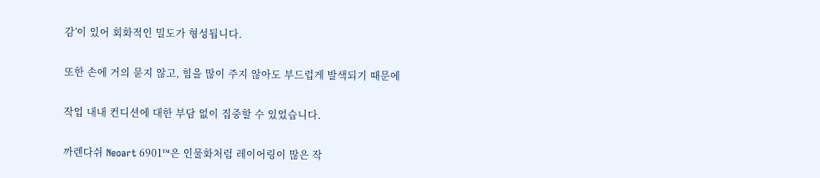감’이 있어 회화적인 밀도가 형성됩니다.

또한 손에 거의 묻지 않고, 힘을 많이 주지 않아도 부드럽게 발색되기 때문에

작업 내내 컨디션에 대한 부담 없이 집중할 수 있었습니다.

까렌다쉬 Neoart 6901™은 인물화처럼 레이어링이 많은 작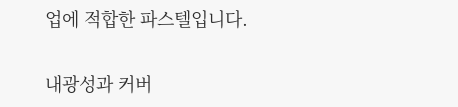업에 적합한 파스텔입니다.

내광성과 커버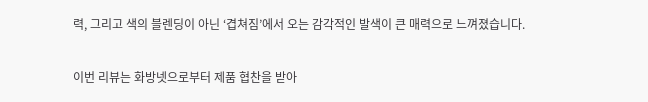력, 그리고 색의 블렌딩이 아닌 ‘겹쳐짐’에서 오는 감각적인 발색이 큰 매력으로 느껴졌습니다.

이번 리뷰는 화방넷으로부터 제품 협찬을 받아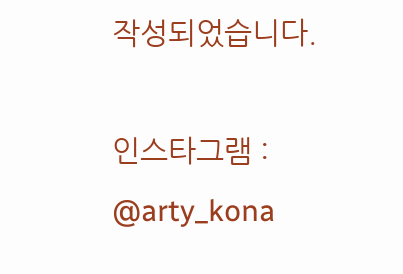작성되었습니다.

인스타그램 : @arty_kona